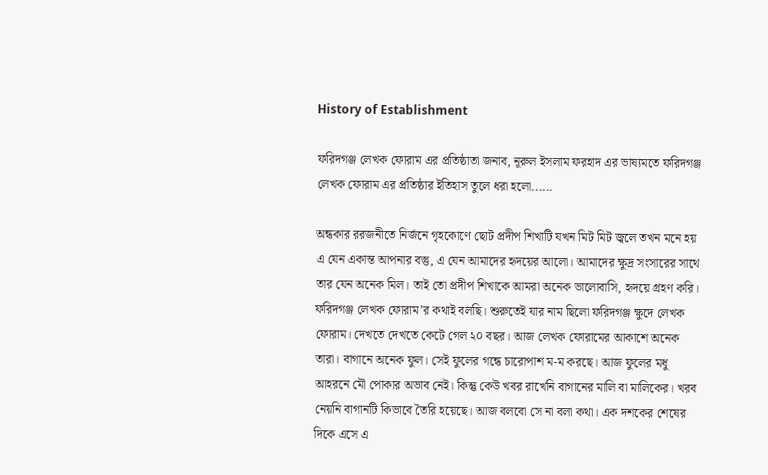History of Establishment

ফরিদগঞ্জ লেখক ফোরাম এর প্রতিষ্ঠাতা জনাব, নূরুল ইসলাম ফরহাদ এর ভাষ্যমতে ফরিদগঞ্জ লেখক ফোরাম এর প্রতিষ্ঠার ইতিহাস তুলে ধরা হলো......

অন্ধকার ররজনীতে নির্জনে গৃহকোণে ছোট প্রদীপ শিখাটি যখন মিট মিট জ্বলে তখন মনে হয় এ যেন একান্ত আপনার বস্তু, এ যেন আমাদের হৃদয়ের আলো। আমাদের ক্ষুদ্র সংসারের সাথে তার যেন অনেক মিল। তাই তো প্রদীপ শিখাকে আমরা অনেক ভালোবাসি, হৃদয়ে গ্রহণ করি। ফরিদগঞ্জ লেখক ফোরাম’র কথাই বলছি। শুরুতেই যার নাম ছিলো ফরিদগঞ্জ ক্ষুদে লেখক ফোরাম। দেখতে দেখতে কেটে গেল ২০ বছর। আজ লেখক ফোরামের আকাশে অনেক তারা। বাগানে অনেক ফুল। সেই ফুলের গন্ধে চারোপাশ ম-ম করছে। আজ ফুলের মধু আহরনে মৌ পোকার অভাব নেই। কিন্তু কেউ খবর রাখেনি বাগানের মালি বা মালিকের। খরব নেয়নি বাগানটি কিভাবে তৈরি হয়েছে। আজ বলবো সে না বলা কথা। এক দশকের শেষের দিকে এসে এ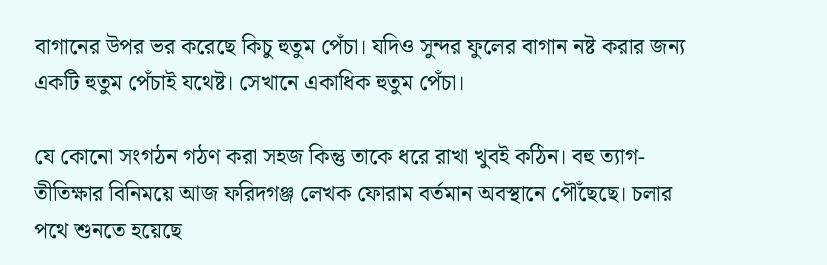বাগানের উপর ভর করেছে কিচু হুতুম পেঁচা। যদিও সুন্দর ফুলের বাগান নষ্ট করার জন্য একটি হুতুম পেঁচাই যথেষ্ট। সেখানে একাধিক হুতুম পেঁচা।

যে কোনো সংগঠন গঠণ করা সহজ কিন্তু তাকে ধরে রাখা খুবই কঠিন। বহু ত্যাগ-তীতিক্ষার বিনিময়ে আজ ফরিদগঞ্জ লেখক ফোরাম বর্তমান অবস্থানে পৌঁছেছে। চলার পথে শুনতে হয়েছে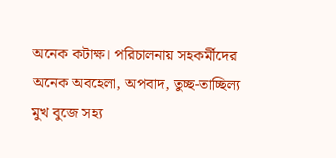অনেক কটাক্ষ। পরিচালনায় সহকর্মীদের অনেক অবহেলা, অপবাদ, তুচ্ছ-তাচ্ছিল্য মুখ বুজে সহ্য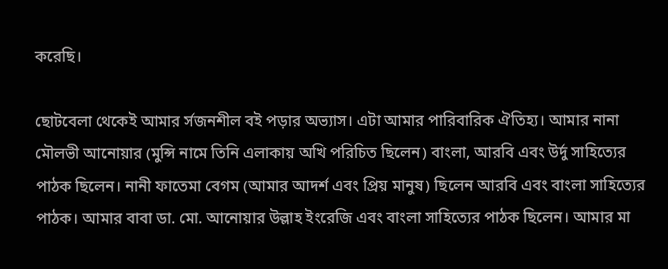করেছি।

ছোটবেলা থেকেই আমার র্সজনশীল বই পড়ার অভ্যাস। এটা আমার পারিবারিক ঐতিহ্য। আমার নানা মৌলভী আনোয়ার (মুন্সি নামে তিনি এলাকায় অখি পরিচিত ছিলেন) বাংলা, আরবি এবং উর্দু সাহিত্যের পাঠক ছিলেন। নানী ফাতেমা বেগম (আমার আদর্শ এবং প্রিয় মানুষ) ছিলেন আরবি এবং বাংলা সাহিত্যের পাঠক। আমার বাবা ডা. মো. আনোয়ার উল্লাহ ইংরেজি এবং বাংলা সাহিত্যের পাঠক ছিলেন। আমার মা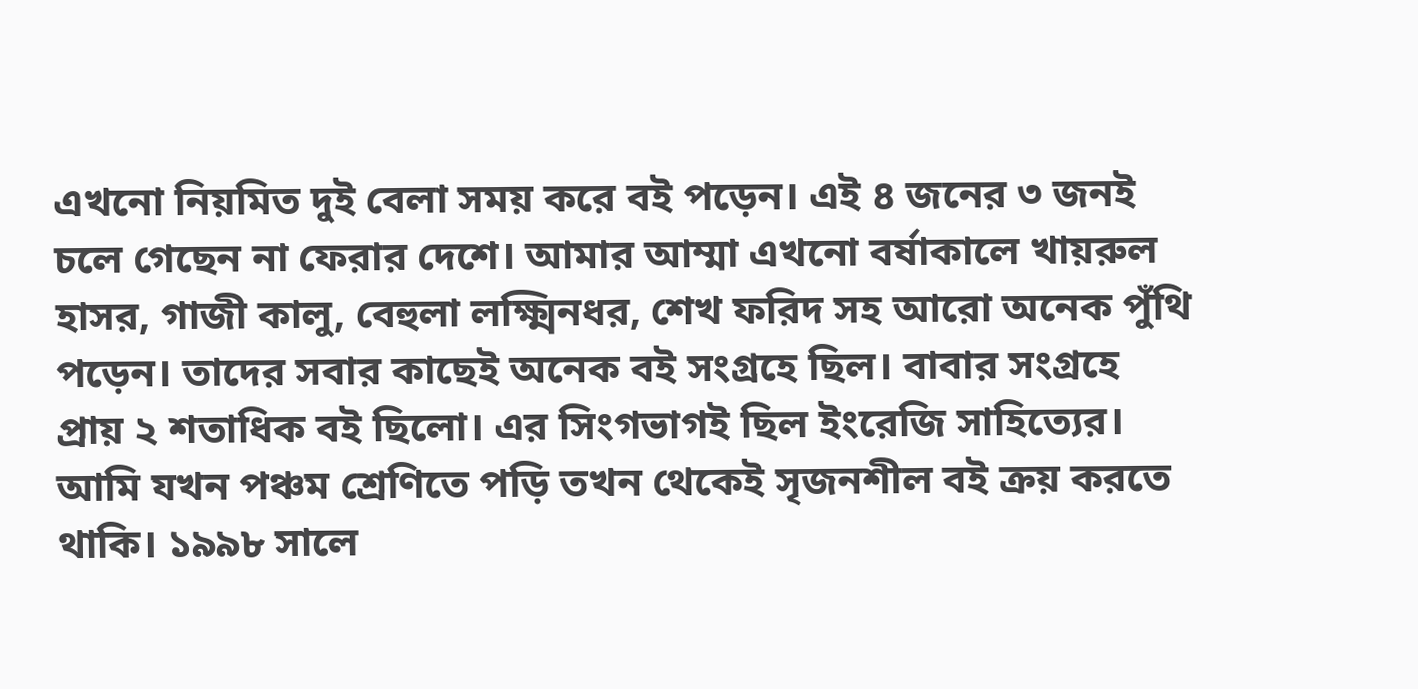এখনো নিয়মিত দুই বেলা সময় করে বই পড়েন। এই ৪ জনের ৩ জনই চলে গেছেন না ফেরার দেশে। আমার আম্মা এখনো বর্ষাকালে খায়রুল হাসর, গাজী কালু, বেহুলা লক্ষ্মিনধর, শেখ ফরিদ সহ আরো অনেক পুঁথি পড়েন। তাদের সবার কাছেই অনেক বই সংগ্রহে ছিল। বাবার সংগ্রহে প্রায় ২ শতাধিক বই ছিলো। এর সিংগভাগই ছিল ইংরেজি সাহিত্যের। আমি যখন পঞ্চম শ্রেণিতে পড়ি তখন থেকেই সৃজনশীল বই ক্রয় করতে থাকি। ১৯৯৮ সালে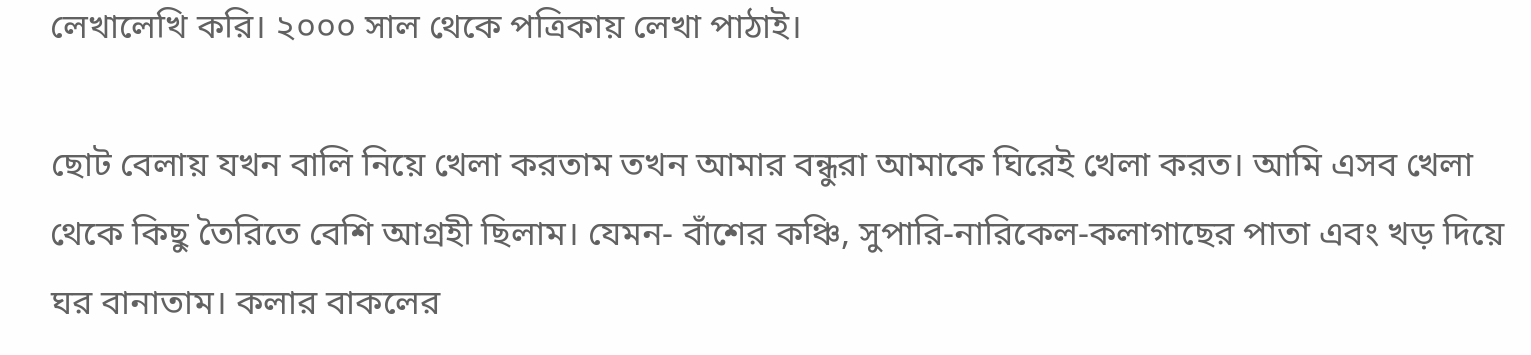লেখালেখি করি। ২০০০ সাল থেকে পত্রিকায় লেখা পাঠাই।

ছোট বেলায় যখন বালি নিয়ে খেলা করতাম তখন আমার বন্ধুরা আমাকে ঘিরেই খেলা করত। আমি এসব খেলা থেকে কিছু তৈরিতে বেশি আগ্রহী ছিলাম। যেমন- বাঁশের কঞ্চি, সুপারি-নারিকেল-কলাগাছের পাতা এবং খড় দিয়ে ঘর বানাতাম। কলার বাকলের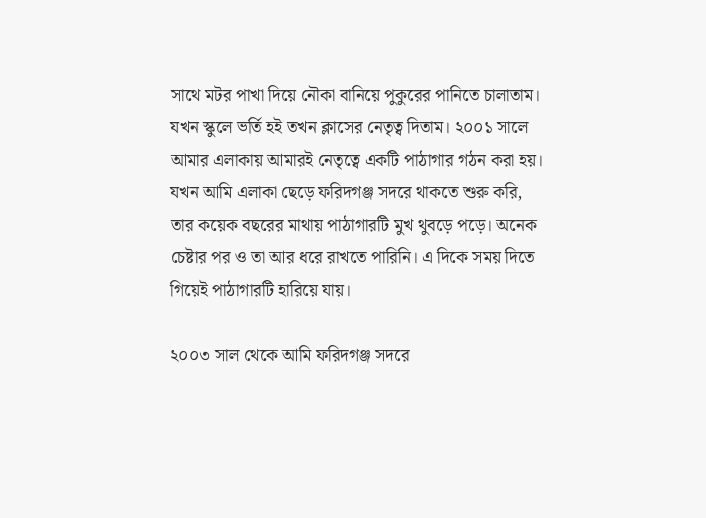সাথে মটর পাখা দিয়ে নৌকা বানিয়ে পুকুরের পানিতে চালাতাম। যখন স্কুলে ভর্তি হই তখন ক্লাসের নেতৃত্ব দিতাম। ২০০১ সালে আমার এলাকায় আমারই নেতৃত্বে একটি পাঠাগার গঠন করা হয়। যখন আমি এলাকা ছেড়ে ফরিদগঞ্জ সদরে থাকতে শুরু করি, তার কয়েক বছরের মাথায় পাঠাগারটি মুখ থুবড়ে পড়ে। অনেক চেষ্টার পর ও তা আর ধরে রাখতে পারিনি। এ দিকে সময় দিতে গিয়েই পাঠাগারটি হারিয়ে যায়।

২০০৩ সাল থেকে আমি ফরিদগঞ্জ সদরে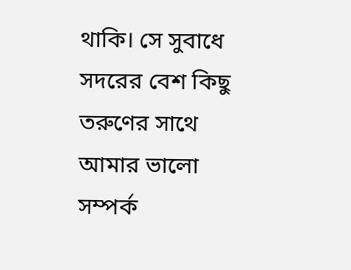থাকি। সে সুবাধে সদরের বেশ কিছু তরুণের সাথে আমার ভালো সম্পর্ক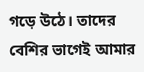গড়ে উঠে। তাদের বেশির ভাগেই আমার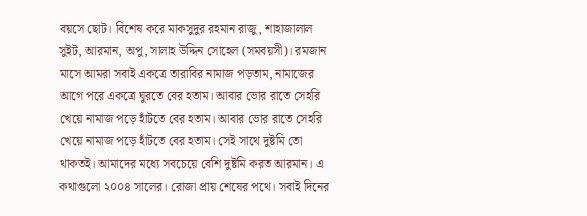বয়সে ছোট। বিশেষ করে মাকসুদুর রহমান রাজু, শাহাজালাল সুইট, আরমান, অপু, সালাহ উদ্দিন সোহেল (সমবয়সী)। রমজান মাসে আমরা সবাই একত্রে তারাবির নামাজ পড়তাম, নামাজের আগে পরে একত্রে ঘুরতে বের হতাম। আবার ভোর রাতে সেহরি খেয়ে নামাজ পড়ে হাঁটতে বের হতাম। আবার ভোর রাতে সেহরি খেয়ে নামাজ পড়ে হাঁটতে বের হতাম। সেই সাথে দুষ্টমি তো থাকতই। আমাদের মধ্যে সবচেয়ে বেশি দুষ্টমি করত আরমান। এ কথাগুলো ২০০৪ সালের। রোজা প্রায় শেষের পথে। সবাই দিনের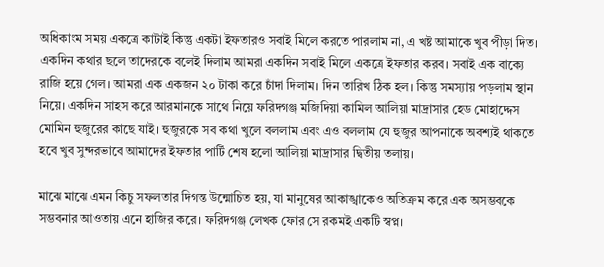অধিকাংম সময় একত্রে কাটাই কিন্তু একটা ইফতারও সবাই মিলে করতে পারলাম না, এ খষ্ট আমাকে খুব পীড়া দিত। একদিন কথার ছলে তাদেরকে বলেই দিলাম আমরা একদিন সবাই মিলে একত্রে ইফতার করব। সবাই এক বাক্যে রাজি হয়ে গেল। আমরা এক একজন ২০ টাকা করে চাঁদা দিলাম। দিন তারিখ ঠিক হল। কিন্তু সমস্যায় পড়লাম স্থান নিয়ে। একদিন সাহস করে আরমানকে সাথে নিয়ে ফরিদগঞ্জ মজিদিয়া কামিল আলিয়া মাদ্রাসার হেড মোহাদ্দেস মোমিন হুজুরের কাছে যাই। হুজুরকে সব কথা খুলে বললাম এবং এও বললাম যে হুজুর আপনাকে অবশ্যই থাকতে হবে খুব সুন্দরভাবে আমাদের ইফতার পার্টি শেষ হলো আলিয়া মাদ্রাসার দ্বিতীয় তলায়।

মাঝে মাঝে এমন কিচু সফলতার দিগন্ত উন্মোচিত হয়, যা মানুষের আকাঙ্খাকেও অতিক্রম করে এক অসম্ভবকে সম্ভবনার আওতায় এনে হাজির করে। ফরিদগঞ্জ লেখক ফোর সে রকমই একটি স্বপ্ন।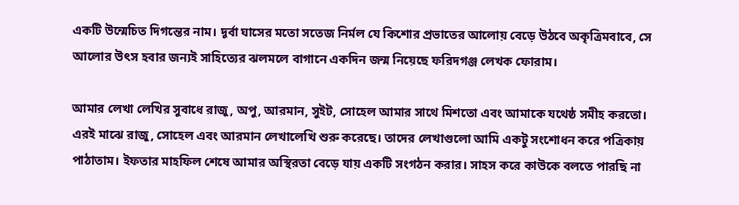একটি উন্মেচিত দিগন্তের নাম। দূর্বা ঘাসের মতো সতেজ নির্মল যে কিশোর প্রভাতের আলোয় বেড়ে উঠবে অকৃত্রিমবাবে, সে আলোর উৎস হবার জন্যই সাহিত্যের ঝলমলে বাগানে একদিন জন্ম নিয়েছে ফরিদগঞ্জ লেখক ফোরাম।

আমার লেখা লেখির সুবাধে রাজু, অপু, আরমান, সুইট, সোহেল আমার সাথে মিশতো এবং আমাকে যথেষ্ঠ সমীহ করতো। এরই মাঝে রাজু, সোহেল এবং আরমান লেখালেখি শুরু করেছে। তাদের লেখাগুলো আমি একটু সংশোধন করে পত্রিকায় পাঠাতাম। ইফতার মাহফিল শেষে আমার অস্থিরতা বেড়ে যায় একটি সংগঠন করার। সাহস করে কাউকে বলতে পারছি না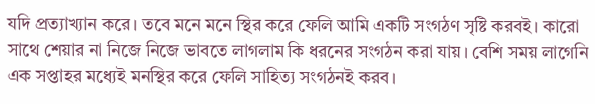যদি প্রত্যাখ্যান করে। তবে মনে মনে স্থির করে ফেলি আমি একটি সংগঠণ সৃষ্টি করবই। কারো সাথে শেয়ার না নিজে নিজে ভাবতে লাগলাম কি ধরনের সংগঠন করা যায়। বেশি সময় লাগেনি এক সপ্তাহর মধ্যেই মনস্থির করে ফেলি সাহিত্য সংগঠনই করব।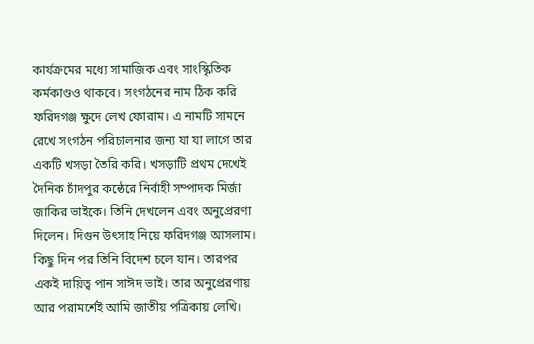কার্যক্রমের মধ্যে সামাজিক এবং সাংস্কিৃতিক কর্মকাণ্ডও থাকবে। সংগঠনের নাম ঠিক করি ফরিদগঞ্জ ক্ষুদে লেখ ফোরাম। এ নামটি সামনে রেখে সংগঠন পরিচালনার জন্য যা যা লাগে তার একটি খসড়া তৈরি করি। খসড়াটি প্রথম দেখেই দৈনিক চাঁদপুর কন্ঠেরে নির্বাহী সম্পাদক মির্জা জাকির ভাইকে। তিনি দেখলেন এবং অনুপ্রেরণা দিলেন। দিগুন উৎসাহ নিয়ে ফরিদগঞ্জ আসলাম। কিছু দিন পর তিনি বিদেশ চলে যান। তারপর একই দায়িত্ব পান সাঈদ ভাই। তার অনুপ্রেরণায় আর পরামর্শেই আমি জাতীয় পত্রিকায় লেখি।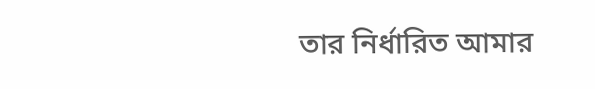তার নির্ধারিত আমার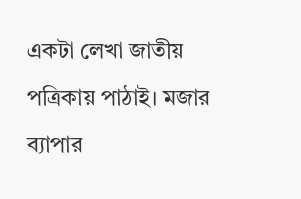একটা লেখা জাতীয় পত্রিকায় পাঠাই। মজার ব্যাপার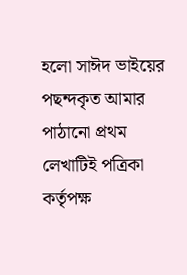হলো সাঈদ ভাইয়ের পছন্দকৃত আমার পাঠানো প্রথম লেখাটিই পত্রিকা কর্তৃপক্ষ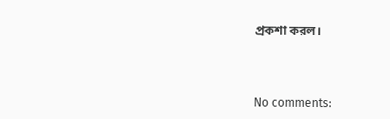প্রকশা করল।



No comments: